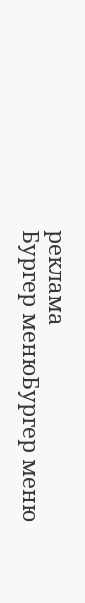реклама
Бургер менюБургер меню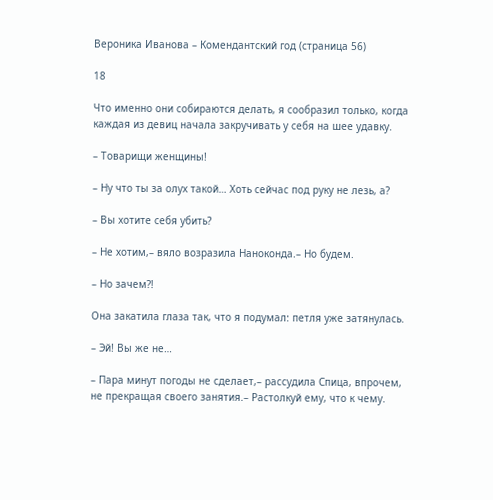Вероника Иванова – Комендантский год (страница 56)

18

Что именно они собираются делать, я сообразил только, когда каждая из девиц начала закручивать у себя на шее удавку.

– Товарищи женщины!

– Ну что ты за олух такой… Хоть сейчас под руку не лезь, а?

– Вы хотите себя убить?

– Не хотим,– вяло возразила Наноконда.– Но будем.

– Но зачем?!

Она закатила глаза так, что я подумал: петля уже затянулась.

– Эй! Вы же не…

– Пара минут погоды не сделает,– рассудила Спица, впрочем, не прекращая своего занятия.– Растолкуй ему, что к чему.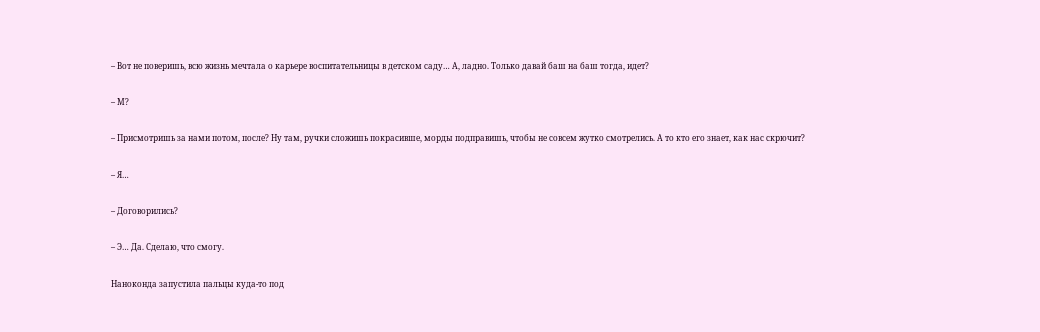– Вот не поверишь, всю жизнь мечтала о карьере воспитательницы в детском саду… А, ладно. Только давай баш на баш тогда, идет?

– М?

– Присмотришь за нами потом, после? Ну там, ручки сложишь покрасивше, морды подправишь, чтобы не совсем жутко смотрелись. А то кто его знает, как нас скрючит?

– Я…

– Договорились?

– Э… Да. Сделаю, что смогу.

Наноконда запустила пальцы куда-то под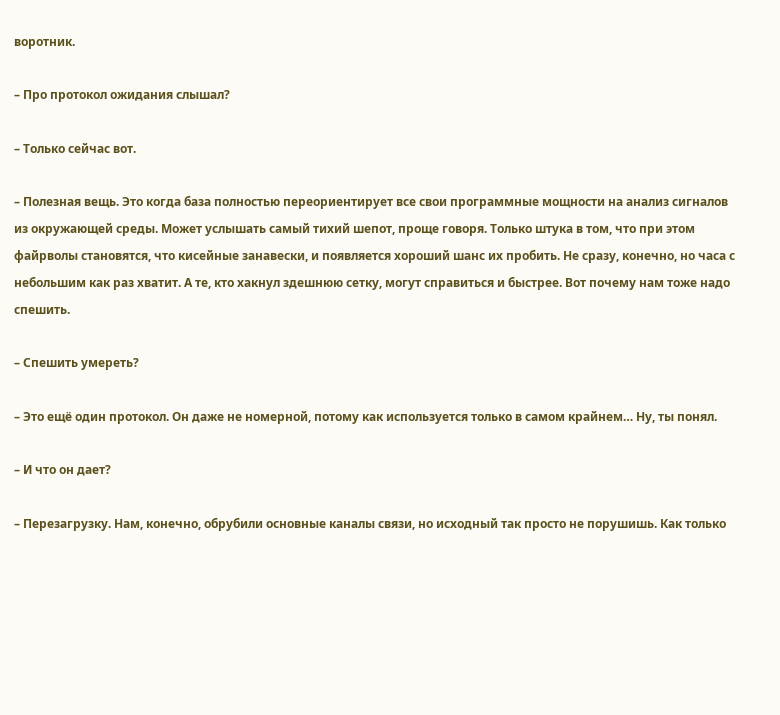воротник.

– Про протокол ожидания слышал?

– Только сейчас вот.

– Полезная вещь. Это когда база полностью переориентирует все свои программные мощности на анализ сигналов из окружающей среды. Может услышать самый тихий шепот, проще говоря. Только штука в том, что при этом файрволы становятся, что кисейные занавески, и появляется хороший шанс их пробить. Не сразу, конечно, но часа с небольшим как раз хватит. А те, кто хакнул здешнюю сетку, могут справиться и быстрее. Вот почему нам тоже надо спешить.

– Спешить умереть?

– Это ещё один протокол. Он даже не номерной, потому как используется только в самом крайнем… Ну, ты понял.

– И что он дает?

– Перезагрузку. Нам, конечно, обрубили основные каналы связи, но исходный так просто не порушишь. Как только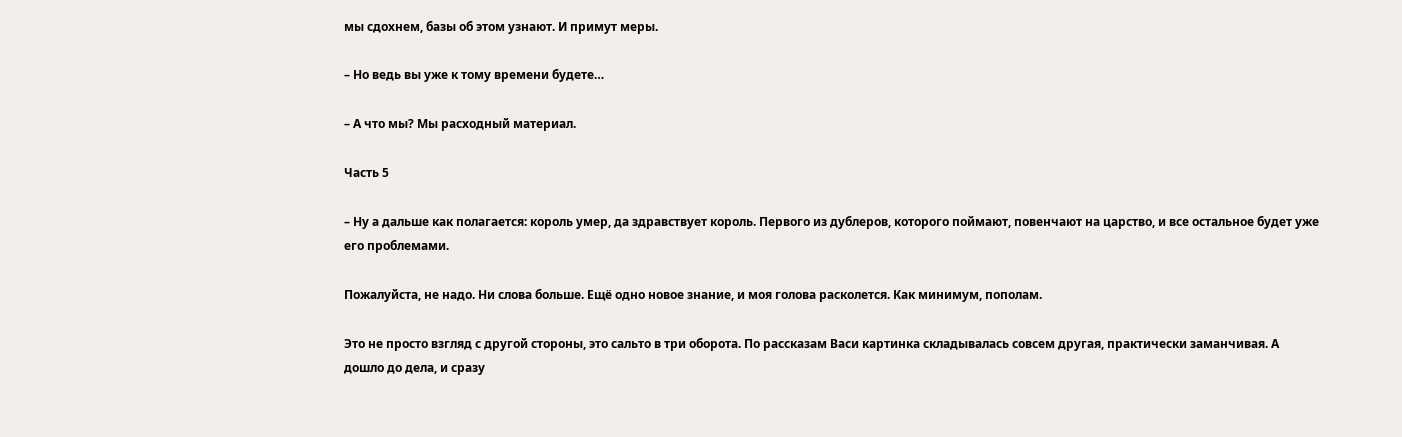мы сдохнем, базы об этом узнают. И примут меры.

– Но ведь вы уже к тому времени будете…

– А что мы? Мы расходный материал.

Часть 5

– Ну а дальше как полагается: король умер, да здравствует король. Первого из дублеров, которого поймают, повенчают на царство, и все остальное будет уже его проблемами.

Пожалуйста, не надо. Ни слова больше. Ещё одно новое знание, и моя голова расколется. Как минимум, пополам.

Это не просто взгляд с другой стороны, это сальто в три оборота. По рассказам Васи картинка складывалась совсем другая, практически заманчивая. А дошло до дела, и сразу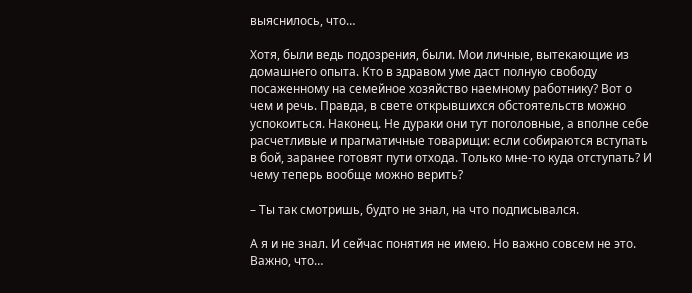выяснилось, что…

Хотя, были ведь подозрения, были. Мои личные, вытекающие из домашнего опыта. Кто в здравом уме даст полную свободу посаженному на семейное хозяйство наемному работнику? Вот о чем и речь. Правда, в свете открывшихся обстоятельств можно успокоиться. Наконец. Не дураки они тут поголовные, а вполне себе расчетливые и прагматичные товарищи: если собираются вступать в бой, заранее готовят пути отхода. Только мне-то куда отступать? И чему теперь вообще можно верить?

– Ты так смотришь, будто не знал, на что подписывался.

А я и не знал. И сейчас понятия не имею. Но важно совсем не это. Важно, что…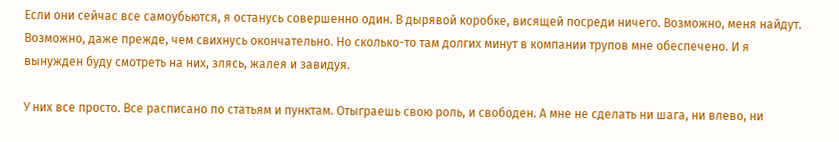Если они сейчас все самоубьются, я останусь совершенно один. В дырявой коробке, висящей посреди ничего. Возможно, меня найдут. Возможно, даже прежде, чем свихнусь окончательно. Но сколько-то там долгих минут в компании трупов мне обеспечено. И я вынужден буду смотреть на них, злясь, жалея и завидуя.

У них все просто. Все расписано по статьям и пунктам. Отыграешь свою роль, и свободен. А мне не сделать ни шага, ни влево, ни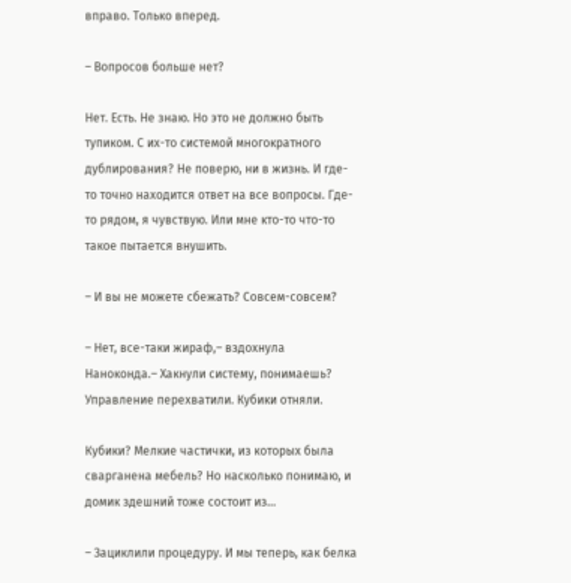вправо. Только вперед.

– Вопросов больше нет?

Нет. Есть. Не знаю. Но это не должно быть тупиком. С их-то системой многократного дублирования? Не поверю, ни в жизнь. И где-то точно находится ответ на все вопросы. Где-то рядом, я чувствую. Или мне кто-то что-то такое пытается внушить.

– И вы не можете сбежать? Совсем-совсем?

– Нет, все-таки жираф,– вздохнула Наноконда.– Хакнули систему, понимаешь? Управление перехватили. Кубики отняли.

Кубики? Мелкие частички, из которых была сварганена мебель? Но насколько понимаю, и домик здешний тоже состоит из…

– Зациклили процедуру. И мы теперь, как белка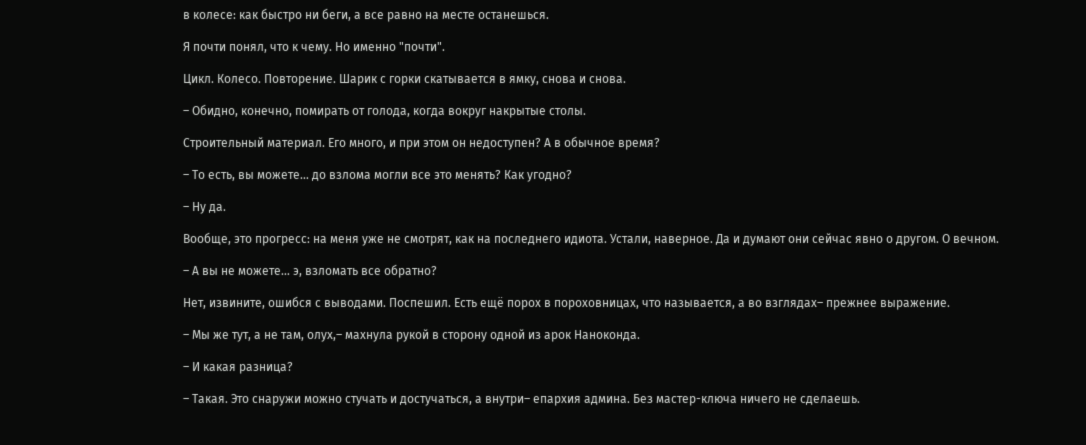в колесе: как быстро ни беги, а все равно на месте останешься.

Я почти понял, что к чему. Но именно "почти".

Цикл. Колесо. Повторение. Шарик с горки скатывается в ямку, снова и снова.

– Обидно, конечно, помирать от голода, когда вокруг накрытые столы.

Строительный материал. Его много, и при этом он недоступен? А в обычное время?

– То есть, вы можете… до взлома могли все это менять? Как угодно?

– Ну да.

Вообще, это прогресс: на меня уже не смотрят, как на последнего идиота. Устали, наверное. Да и думают они сейчас явно о другом. О вечном.

– А вы не можете… э, взломать все обратно?

Нет, извините, ошибся с выводами. Поспешил. Есть ещё порох в пороховницах, что называется, а во взглядах– прежнее выражение.

– Мы же тут, а не там, олух,– махнула рукой в сторону одной из арок Наноконда.

– И какая разница?

– Такая. Это снаружи можно стучать и достучаться, а внутри– епархия админа. Без мастер-ключа ничего не сделаешь.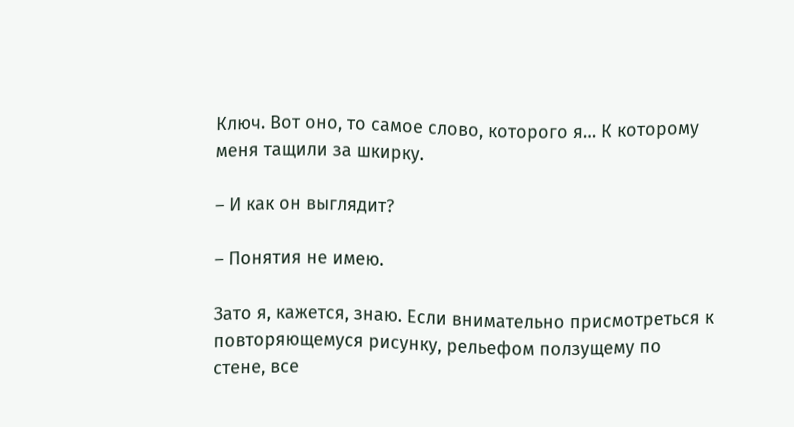Ключ. Вот оно, то самое слово, которого я… К которому меня тащили за шкирку.

– И как он выглядит?

– Понятия не имею.

Зато я, кажется, знаю. Если внимательно присмотреться к повторяющемуся рисунку, рельефом ползущему по стене, все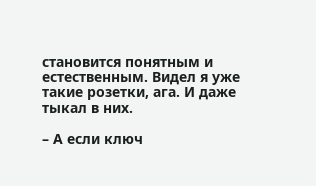становится понятным и естественным. Видел я уже такие розетки, ага. И даже тыкал в них.

– А если ключ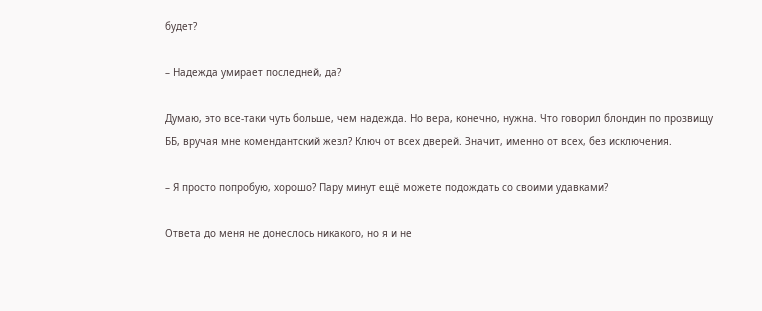будет?

– Надежда умирает последней, да?

Думаю, это все-таки чуть больше, чем надежда. Но вера, конечно, нужна. Что говорил блондин по прозвищу ББ, вручая мне комендантский жезл? Ключ от всех дверей. Значит, именно от всех, без исключения.

– Я просто попробую, хорошо? Пару минут ещё можете подождать со своими удавками?

Ответа до меня не донеслось никакого, но я и не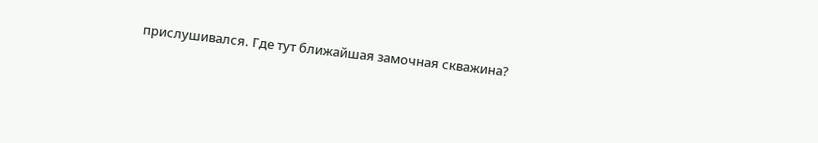прислушивался. Где тут ближайшая замочная скважина?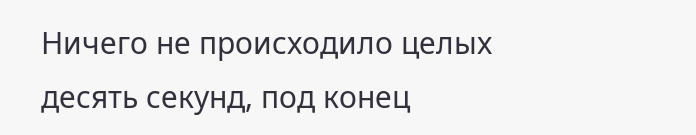Ничего не происходило целых десять секунд, под конец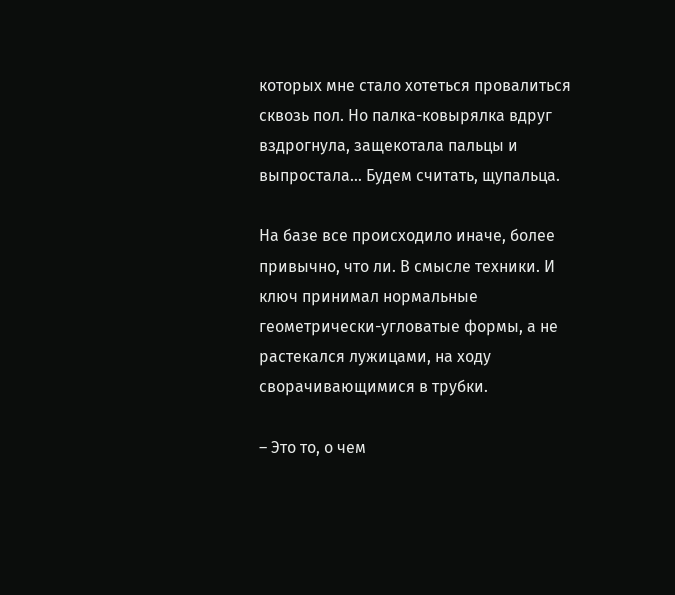которых мне стало хотеться провалиться сквозь пол. Но палка-ковырялка вдруг вздрогнула, защекотала пальцы и выпростала… Будем считать, щупальца.

На базе все происходило иначе, более привычно, что ли. В смысле техники. И ключ принимал нормальные геометрически-угловатые формы, а не растекался лужицами, на ходу сворачивающимися в трубки.

– Это то, о чем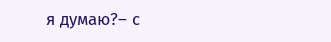я думаю?– с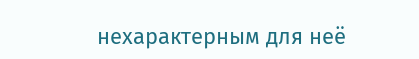нехарактерным для неё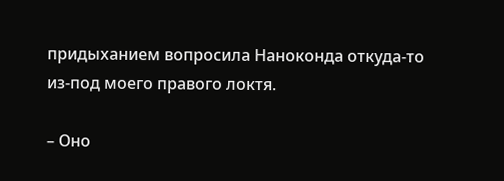придыханием вопросила Наноконда откуда-то из-под моего правого локтя.

– Оно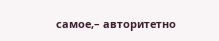самое,– авторитетно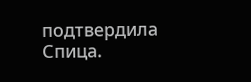подтвердила Спица.